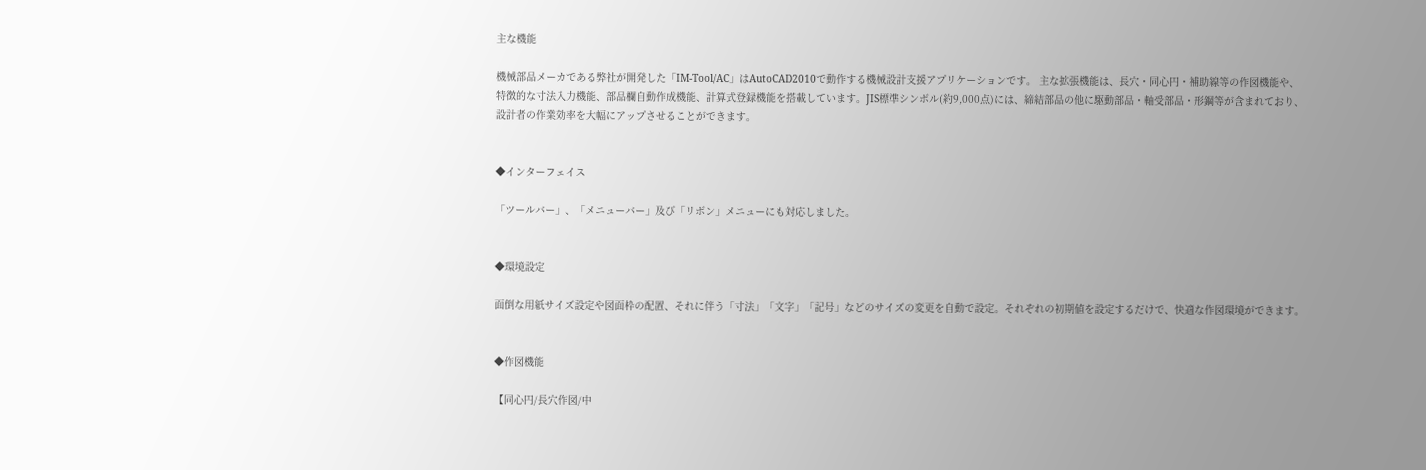主な機能

機械部品メーカである弊社が開発した「IM-Tool/AC」はAutoCAD2010で動作する機械設計支援アプリケーションです。 主な拡張機能は、長穴・同心円・補助線等の作図機能や、特徴的な寸法入力機能、部品欄自動作成機能、計算式登録機能を搭載しています。JIS標準シンボル(約9,000点)には、締結部品の他に駆動部品・軸受部品・形鋼等が含まれており、設計者の作業効率を大幅にアップさせることができます。


◆インターフェイス

「ツールバー」、「メニューバー」及び「リボン」メニューにも対応しました。


◆環境設定

面倒な用紙サイズ設定や図面枠の配置、それに伴う「寸法」「文字」「記号」などのサイズの変更を自動で設定。それぞれの初期値を設定するだけで、快適な作図環境ができます。


◆作図機能

【同心円/長穴作図/中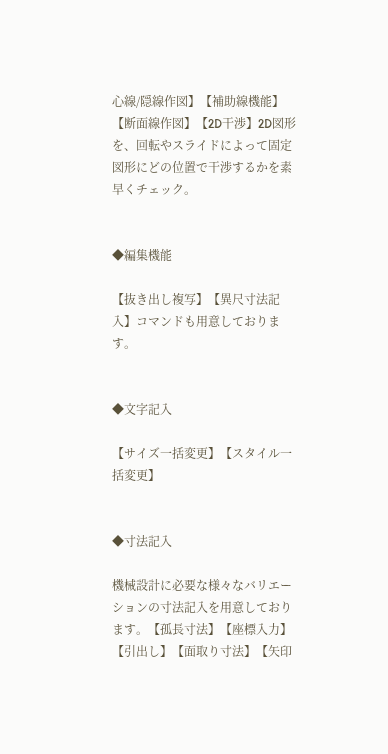心線/隠線作図】【補助線機能】【断面線作図】【2D干渉】2D図形を、回転やスライドによって固定図形にどの位置で干渉するかを素早くチェック。


◆編集機能

【抜き出し複写】【異尺寸法記入】コマンドも用意しております。


◆文字記入

【サイズ一括変更】【スタイル一括変更】


◆寸法記入

機械設計に必要な様々なバリエーションの寸法記入を用意しております。【孤長寸法】【座標入力】【引出し】【面取り寸法】【矢印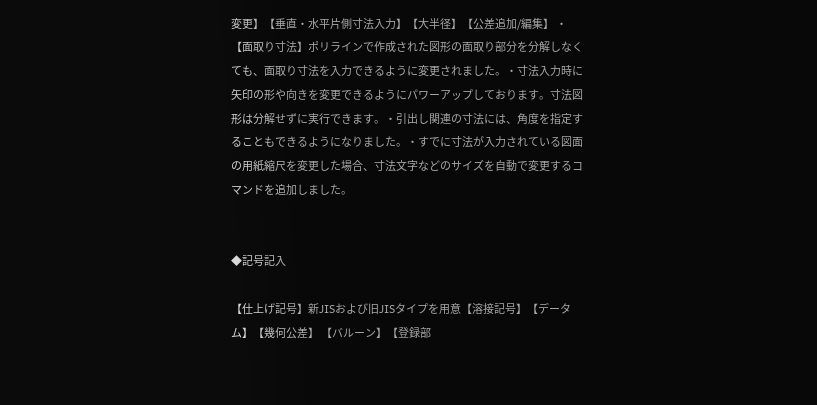変更】【垂直・水平片側寸法入力】【大半径】【公差追加/編集】 ・【面取り寸法】ポリラインで作成された図形の面取り部分を分解しなくても、面取り寸法を入力できるように変更されました。・寸法入力時に矢印の形や向きを変更できるようにパワーアップしております。寸法図形は分解せずに実行できます。・引出し関連の寸法には、角度を指定することもできるようになりました。・すでに寸法が入力されている図面の用紙縮尺を変更した場合、寸法文字などのサイズを自動で変更するコマンドを追加しました。


◆記号記入

【仕上げ記号】新JISおよび旧JISタイプを用意【溶接記号】【データム】【幾何公差】 【バルーン】【登録部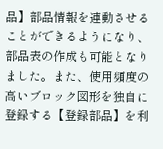品】部品情報を連動させることができるようになり、部品表の作成も可能となりました。また、使用頻度の高いブロック図形を独自に登録する【登録部品】を利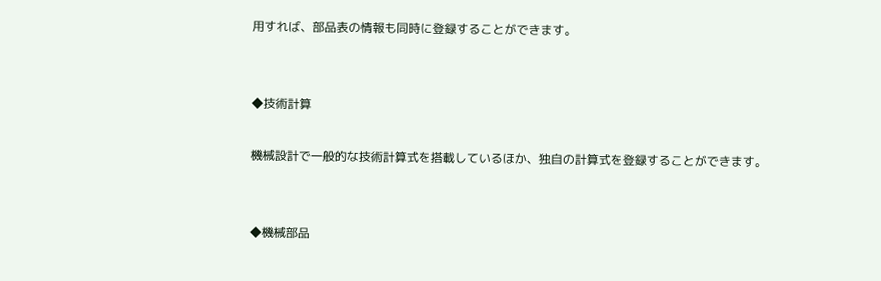用すれば、部品表の情報も同時に登録することができます。


◆技術計算

機械設計で一般的な技術計算式を搭載しているほか、独自の計算式を登録することができます。


◆機械部品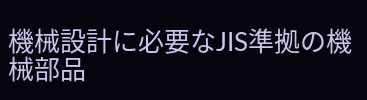機械設計に必要なJIS準拠の機械部品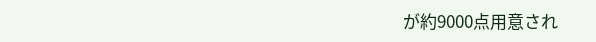が約9000点用意され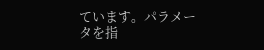ています。パラメータを指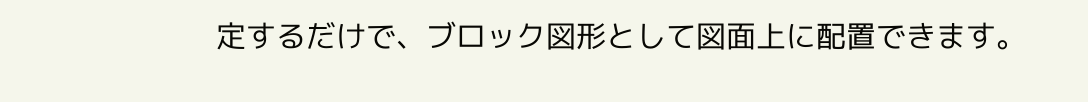定するだけで、ブロック図形として図面上に配置できます。